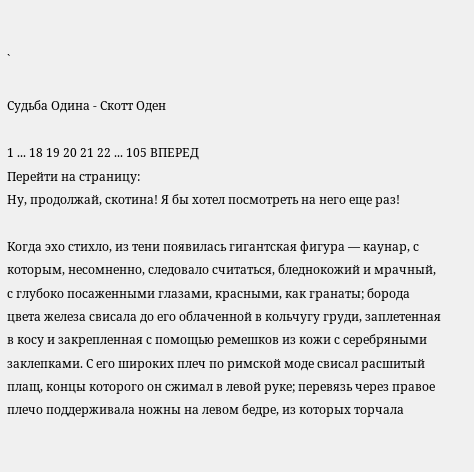`

Судьба Одина - Скотт Оден

1 ... 18 19 20 21 22 ... 105 ВПЕРЕД
Перейти на страницу:
Ну, продолжай, скотина! Я бы хотел посмотреть на него еще раз!

Когда эхо стихло, из тени появилась гигантская фигура — каунар, с которым, несомненно, следовало считаться, бледнокожий и мрачный, с глубоко посаженными глазами, красными, как гранаты; борода цвета железа свисала до его облаченной в кольчугу груди, заплетенная в косу и закрепленная с помощью ремешков из кожи с серебряными заклепками. С его широких плеч по римской моде свисал расшитый плащ, концы которого он сжимал в левой руке; перевязь через правое плечо поддерживала ножны на левом бедре, из которых торчала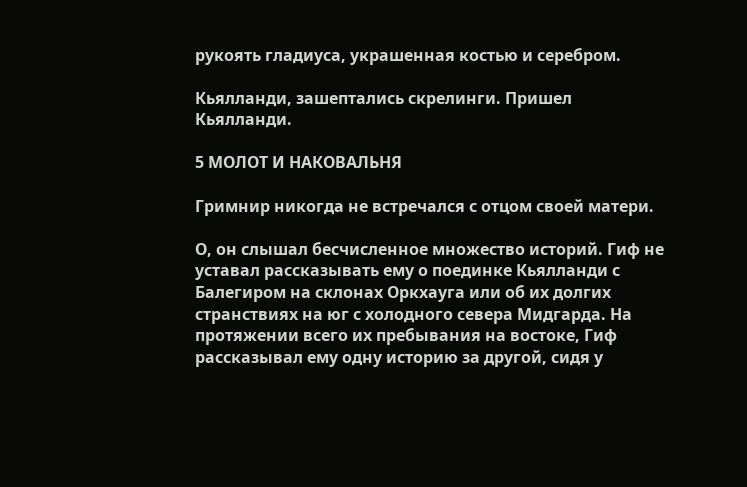рукоять гладиуса, украшенная костью и серебром.

Кьялланди, зашептались скрелинги. Пришел Кьялланди.

5 МОЛОТ И НАКОВАЛЬНЯ

Гримнир никогда не встречался с отцом своей матери.

О, он слышал бесчисленное множество историй. Гиф не уставал рассказывать ему о поединке Кьялланди с Балегиром на склонах Оркхауга или об их долгих странствиях на юг с холодного севера Мидгарда. На протяжении всего их пребывания на востоке, Гиф рассказывал ему одну историю за другой, сидя у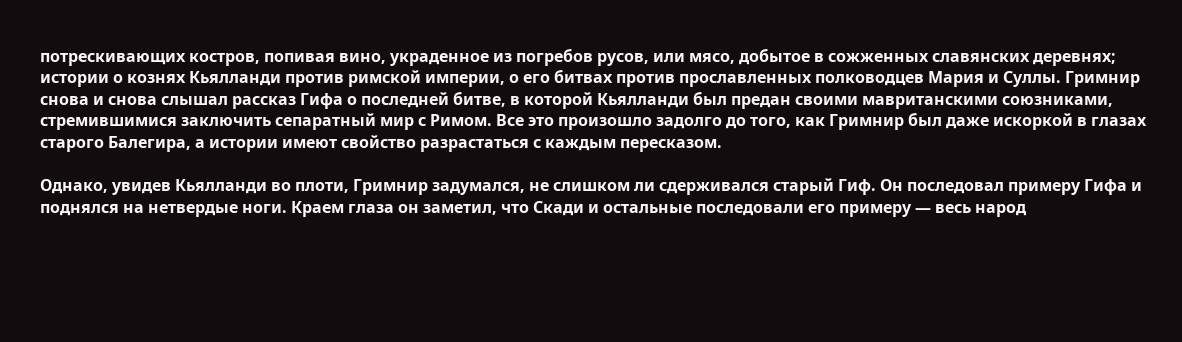потрескивающих костров, попивая вино, украденное из погребов русов, или мясо, добытое в сожженных славянских деревнях; истории о кознях Кьялланди против римской империи, о его битвах против прославленных полководцев Мария и Суллы. Гримнир снова и снова слышал рассказ Гифа о последней битве, в которой Кьялланди был предан своими мавританскими союзниками, стремившимися заключить сепаратный мир с Римом. Все это произошло задолго до того, как Гримнир был даже искоркой в глазах старого Балегира, а истории имеют свойство разрастаться с каждым пересказом.

Однако, увидев Кьялланди во плоти, Гримнир задумался, не слишком ли сдерживался старый Гиф. Он последовал примеру Гифа и поднялся на нетвердые ноги. Краем глаза он заметил, что Скади и остальные последовали его примеру — весь народ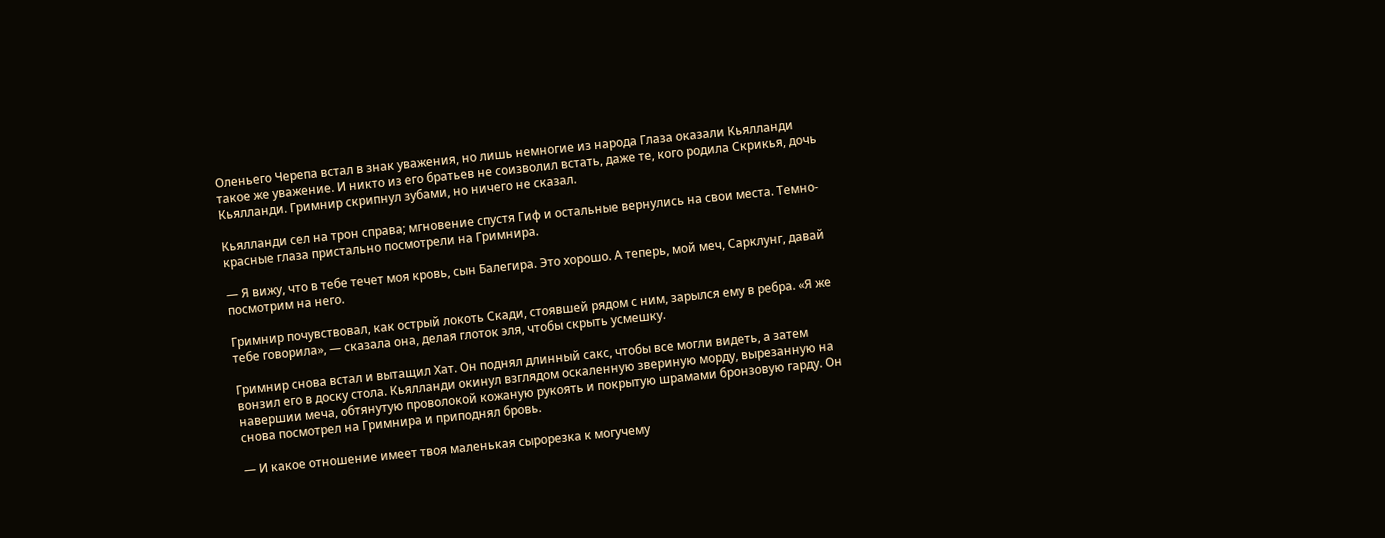Оленьего Черепа встал в знак уважения, но лишь немногие из народа Глаза оказали Кьялланди такое же уважение. И никто из его братьев не соизволил встать, даже те, кого родила Скрикья, дочь Кьялланди. Гримнир скрипнул зубами, но ничего не сказал.

Кьялланди сел на трон справа; мгновение спустя Гиф и остальные вернулись на свои места. Темно-красные глаза пристально посмотрели на Гримнира.

— Я вижу, что в тебе течет моя кровь, сын Балегира. Это хорошо. А теперь, мой меч, Сарклунг, давай посмотрим на него.

Гримнир почувствовал, как острый локоть Скади, стоявшей рядом с ним, зарылся ему в ребра. «Я же тебе говорила», — сказала она, делая глоток эля, чтобы скрыть усмешку.

Гримнир снова встал и вытащил Хат. Он поднял длинный сакс, чтобы все могли видеть, а затем вонзил его в доску стола. Кьялланди окинул взглядом оскаленную звериную морду, вырезанную на навершии меча, обтянутую проволокой кожаную рукоять и покрытую шрамами бронзовую гарду. Он снова посмотрел на Гримнира и приподнял бровь.

— И какое отношение имеет твоя маленькая сырорезка к могучему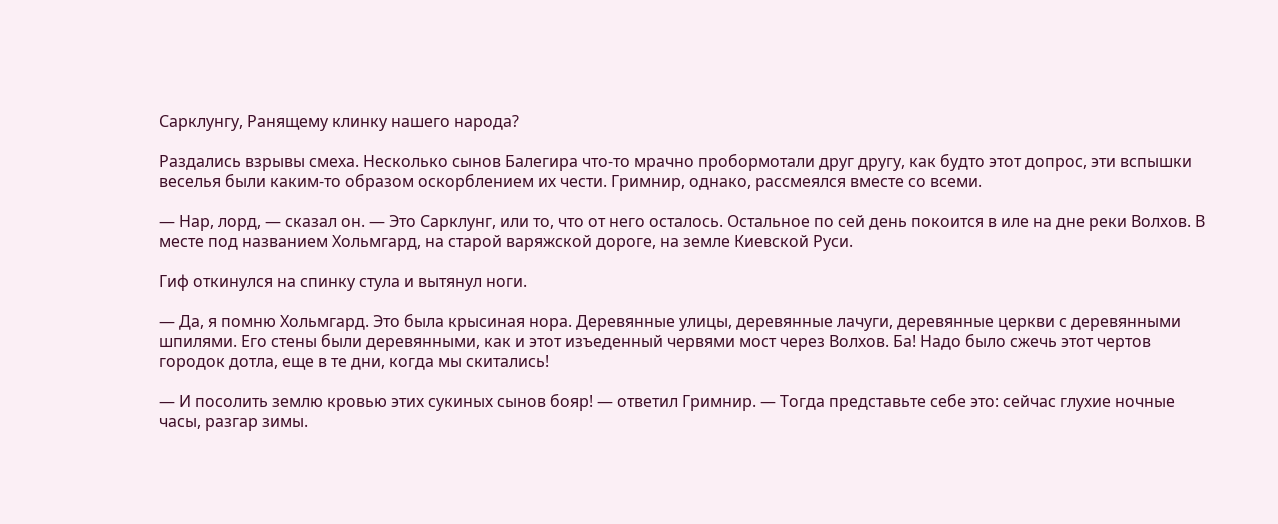Сарклунгу, Ранящему клинку нашего народа?

Раздались взрывы смеха. Несколько сынов Балегира что-то мрачно пробормотали друг другу, как будто этот допрос, эти вспышки веселья были каким-то образом оскорблением их чести. Гримнир, однако, рассмеялся вместе со всеми.

— Нар, лорд, — сказал он. — Это Сарклунг, или то, что от него осталось. Остальное по сей день покоится в иле на дне реки Волхов. В месте под названием Хольмгард, на старой варяжской дороге, на земле Киевской Руси.

Гиф откинулся на спинку стула и вытянул ноги.

— Да, я помню Хольмгард. Это была крысиная нора. Деревянные улицы, деревянные лачуги, деревянные церкви с деревянными шпилями. Его стены были деревянными, как и этот изъеденный червями мост через Волхов. Ба! Надо было сжечь этот чертов городок дотла, еще в те дни, когда мы скитались!

— И посолить землю кровью этих сукиных сынов бояр! — ответил Гримнир. — Тогда представьте себе это: сейчас глухие ночные часы, разгар зимы.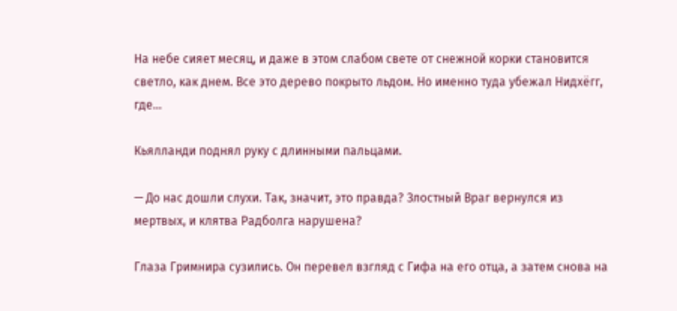На небе сияет месяц, и даже в этом слабом свете от снежной корки становится светло, как днем. Все это дерево покрыто льдом. Но именно туда убежал Нидхёгг, где…

Кьялланди поднял руку с длинными пальцами.

— До нас дошли слухи. Так, значит, это правда? Злостный Враг вернулся из мертвых, и клятва Радболга нарушена?

Глаза Гримнира сузились. Он перевел взгляд с Гифа на его отца, а затем снова на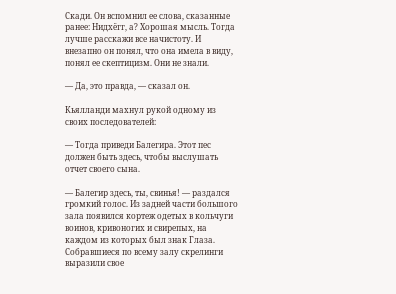Скади. Он вспомнил ее слова, сказанные ранее: Нидхёгг, а? Хорошая мысль. Тогда лучше расскажи все начистоту. И внезапно он понял, что она имела в виду, понял ее скептицизм. Они не знали.

— Да, это правда, — сказал он.

Кьялланди махнул рукой одному из своих последователей:

— Тогда приведи Балегира. Этот пес должен быть здесь, чтобы выслушать отчет своего сына.

— Балегир здесь, ты, свинья! — раздался громкий голос. Из задней части большого зала появился кортеж одетых в кольчуги воинов, кривоногих и свирепых, на каждом из которых был знак Глаза. Собравшиеся по всему залу скрелинги выразили свое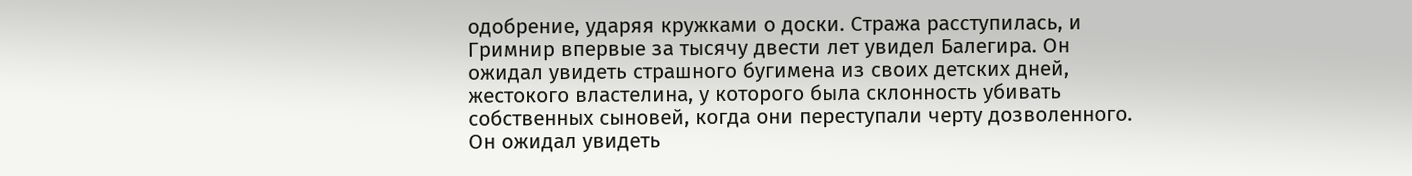одобрение, ударяя кружками о доски. Стража расступилась, и Гримнир впервые за тысячу двести лет увидел Балегира. Он ожидал увидеть страшного бугимена из своих детских дней, жестокого властелина, у которого была склонность убивать собственных сыновей, когда они переступали черту дозволенного. Он ожидал увидеть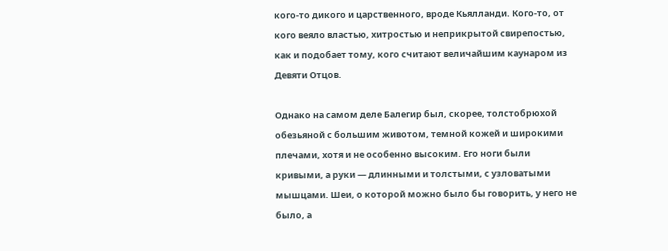кого-то дикого и царственного, вроде Кьялланди. Кого-то, от кого веяло властью, хитростью и неприкрытой свирепостью, как и подобает тому, кого считают величайшим каунаром из Девяти Отцов.

Однако на самом деле Балегир был, скорее, толстобрюхой обезьяной с большим животом, темной кожей и широкими плечами, хотя и не особенно высоким. Его ноги были кривыми, а руки — длинными и толстыми, с узловатыми мышцами. Шеи, о которой можно было бы говорить, у него не было, а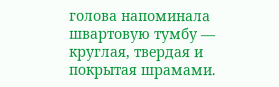голова напоминала швартовую тумбу — круглая, твердая и покрытая шрамами.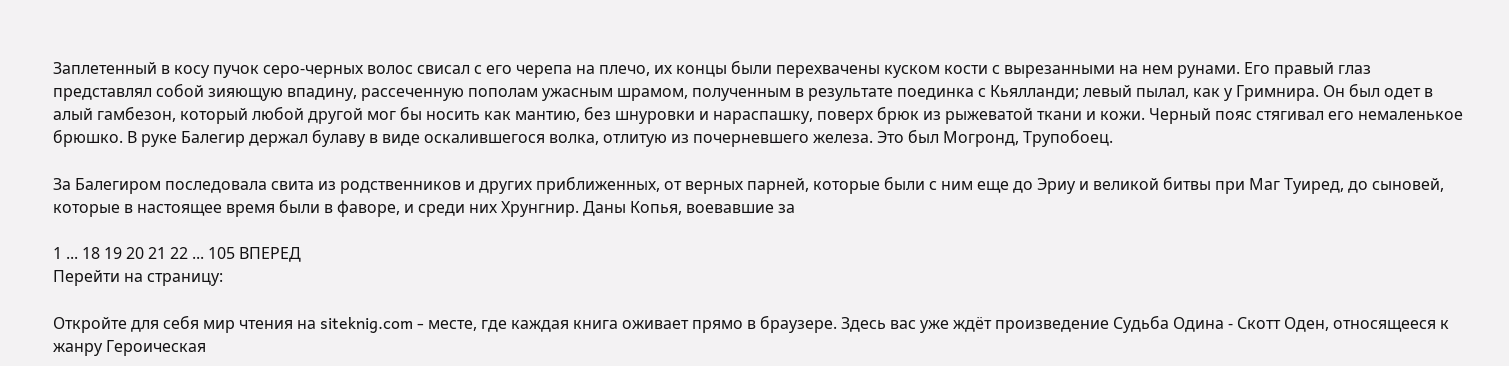Заплетенный в косу пучок серо-черных волос свисал с его черепа на плечо, их концы были перехвачены куском кости с вырезанными на нем рунами. Его правый глаз представлял собой зияющую впадину, рассеченную пополам ужасным шрамом, полученным в результате поединка с Кьялланди; левый пылал, как у Гримнира. Он был одет в алый гамбезон, который любой другой мог бы носить как мантию, без шнуровки и нараспашку, поверх брюк из рыжеватой ткани и кожи. Черный пояс стягивал его немаленькое брюшко. В руке Балегир держал булаву в виде оскалившегося волка, отлитую из почерневшего железа. Это был Могронд, Трупобоец.

За Балегиром последовала свита из родственников и других приближенных, от верных парней, которые были с ним еще до Эриу и великой битвы при Маг Туиред, до сыновей, которые в настоящее время были в фаворе, и среди них Хрунгнир. Даны Копья, воевавшие за

1 ... 18 19 20 21 22 ... 105 ВПЕРЕД
Перейти на страницу:

Откройте для себя мир чтения на siteknig.com - месте, где каждая книга оживает прямо в браузере. Здесь вас уже ждёт произведение Судьба Одина - Скотт Оден, относящееся к жанру Героическая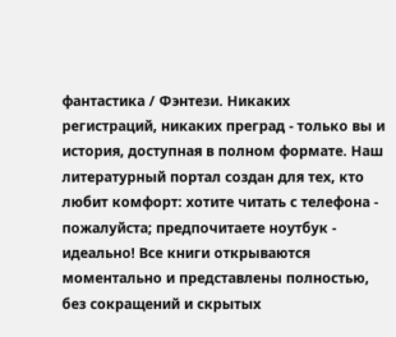фантастика / Фэнтези. Никаких регистраций, никаких преград - только вы и история, доступная в полном формате. Наш литературный портал создан для тех, кто любит комфорт: хотите читать с телефона - пожалуйста; предпочитаете ноутбук - идеально! Все книги открываются моментально и представлены полностью, без сокращений и скрытых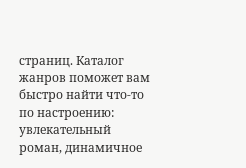страниц. Каталог жанров поможет вам быстро найти что-то по настроению: увлекательный роман, динамичное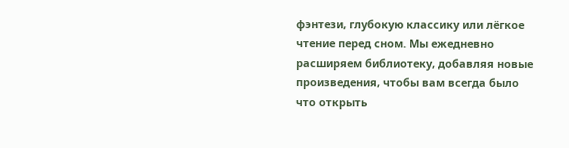фэнтези, глубокую классику или лёгкое чтение перед сном. Мы ежедневно расширяем библиотеку, добавляя новые произведения, чтобы вам всегда было что открыть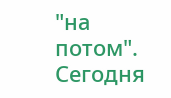"на потом". Сегодня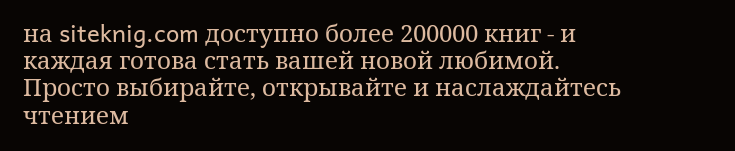на siteknig.com доступно более 200000 книг - и каждая готова стать вашей новой любимой. Просто выбирайте, открывайте и наслаждайтесь чтением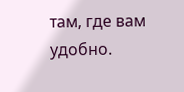там, где вам удобно.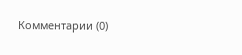Комментарии (0)